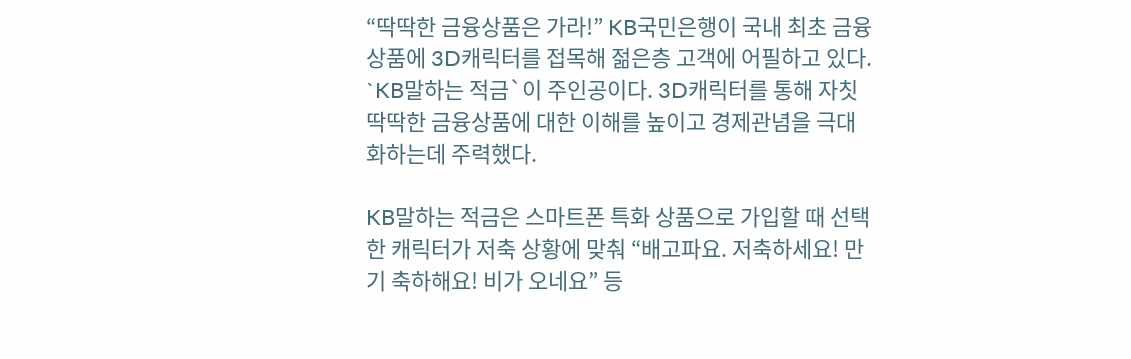“딱딱한 금융상품은 가라!” KB국민은행이 국내 최초 금융 상품에 3D캐릭터를 접목해 젊은층 고객에 어필하고 있다. `KB말하는 적금`이 주인공이다. 3D캐릭터를 통해 자칫 딱딱한 금융상품에 대한 이해를 높이고 경제관념을 극대화하는데 주력했다.

KB말하는 적금은 스마트폰 특화 상품으로 가입할 때 선택한 캐릭터가 저축 상황에 맞춰 “배고파요. 저축하세요! 만기 축하해요! 비가 오네요” 등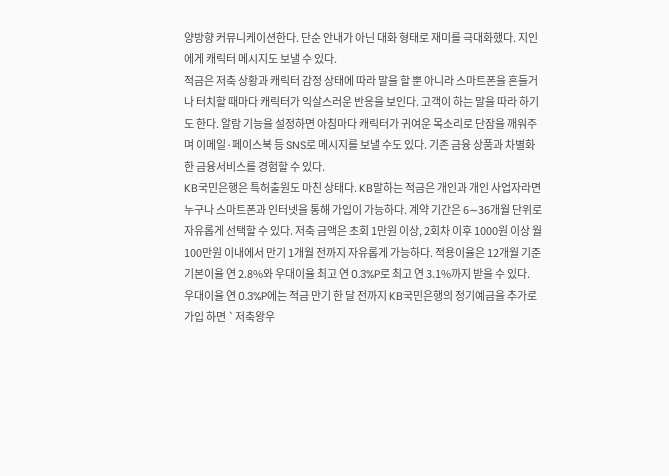양방향 커뮤니케이션한다. 단순 안내가 아닌 대화 형태로 재미를 극대화했다. 지인에게 캐릭터 메시지도 보낼 수 있다.
적금은 저축 상황과 캐릭터 감정 상태에 따라 말을 할 뿐 아니라 스마트폰을 흔들거나 터치할 때마다 캐릭터가 익살스러운 반응을 보인다. 고객이 하는 말을 따라 하기도 한다. 알람 기능을 설정하면 아침마다 캐릭터가 귀여운 목소리로 단잠을 깨워주며 이메일·페이스북 등 SNS로 메시지를 보낼 수도 있다. 기존 금융 상품과 차별화한 금융서비스를 경험할 수 있다.
KB국민은행은 특허출원도 마친 상태다. KB말하는 적금은 개인과 개인 사업자라면 누구나 스마트폰과 인터넷을 통해 가입이 가능하다. 계약 기간은 6∼36개월 단위로 자유롭게 선택할 수 있다. 저축 금액은 초회 1만원 이상, 2회차 이후 1000원 이상 월 100만원 이내에서 만기 1개월 전까지 자유롭게 가능하다. 적용이율은 12개월 기준 기본이율 연 2.8%와 우대이율 최고 연 0.3%P로 최고 연 3.1%까지 받을 수 있다.
우대이율 연 0.3%P에는 적금 만기 한 달 전까지 KB국민은행의 정기예금을 추가로 가입 하면 `저축왕우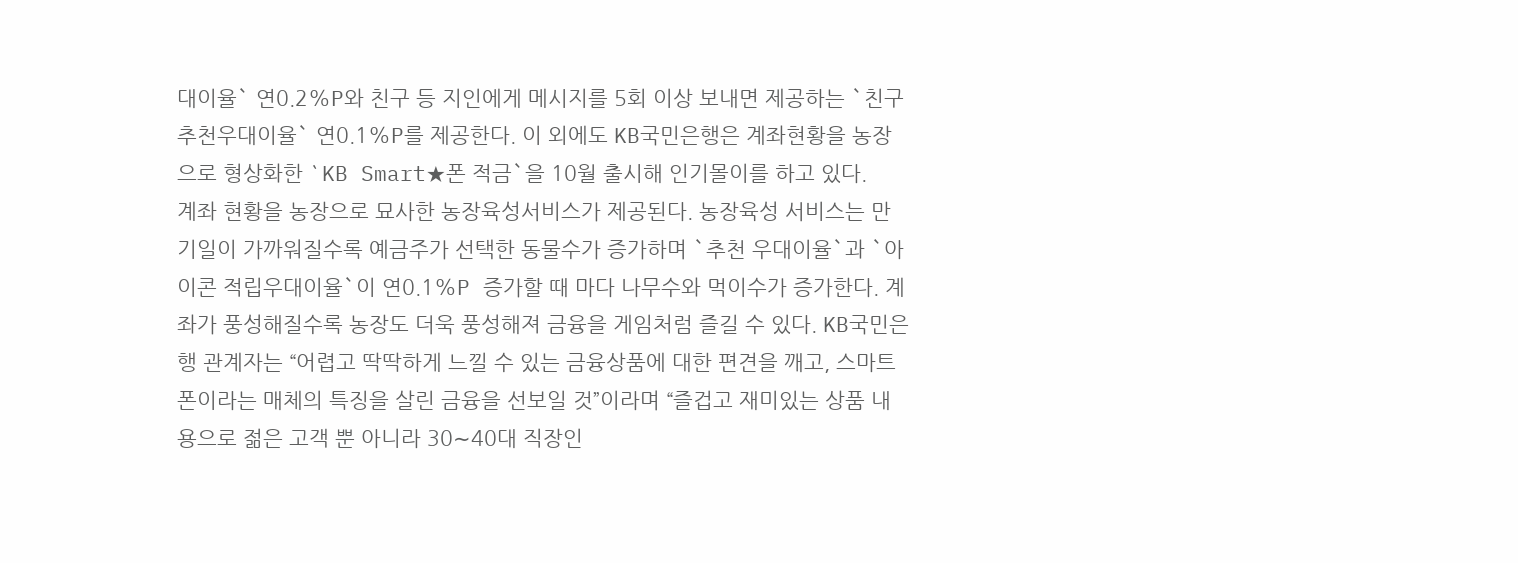대이율` 연0.2%P와 친구 등 지인에게 메시지를 5회 이상 보내면 제공하는 `친구추천우대이율` 연0.1%P를 제공한다. 이 외에도 KB국민은행은 계좌현황을 농장으로 형상화한 `KB Smart★폰 적금`을 10월 출시해 인기몰이를 하고 있다.
계좌 현황을 농장으로 묘사한 농장육성서비스가 제공된다. 농장육성 서비스는 만기일이 가까워질수록 예금주가 선택한 동물수가 증가하며 `추천 우대이율`과 `아이콘 적립우대이율`이 연0.1%P 증가할 때 마다 나무수와 먹이수가 증가한다. 계좌가 풍성해질수록 농장도 더욱 풍성해져 금융을 게임처럼 즐길 수 있다. KB국민은행 관계자는 “어렵고 딱딱하게 느낄 수 있는 금융상품에 대한 편견을 깨고, 스마트폰이라는 매체의 특징을 살린 금융을 선보일 것”이라며 “즐겁고 재미있는 상품 내용으로 젊은 고객 뿐 아니라 30∼40대 직장인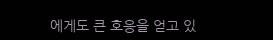에게도 큰 호응을 얻고 있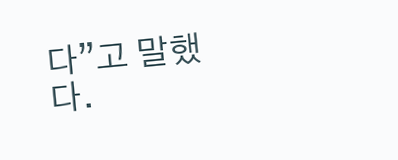다”고 말했다.